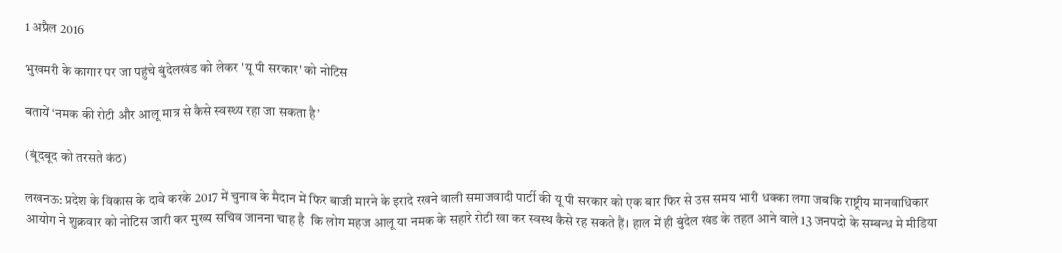1 अप्रैल 2016

भुखमरी के कागार पर जा पहुंचे बुंदेलखंड को लेकर 'यू पी सरकार' को नोटिस

बतायें ‘नमक की रोटी और आलू मात्र से कैसे स्‍वस्‍थ्‍य रहा जा सकता है’

(बूंदबूद को तरसते कंठ)

लखनऊ: प्रदेश के विकास के दावे करके 2017 में चुनाव के मैदान में फिर बाजी मारने के इरादे रखने वाली समाजवादी पार्टी की यू पी सरकार को एक बार फिर से उस समय भारी धक्‍का लगा जबकि राष्ट्रीय मानवाधिकार आयोग ने शुक्रवार को नोटिस जारी कर मुख्‍य सचिव जानना चाह है  कि लोग महज आलू या नमक के सहारे रोटी खा कर स्वस्थ कैसे रह सकते हैं। हाल में ही बुंदेल खंड के तहत आने वाले 13 जनपदो के सम्‍बन्‍ध मे मीडिया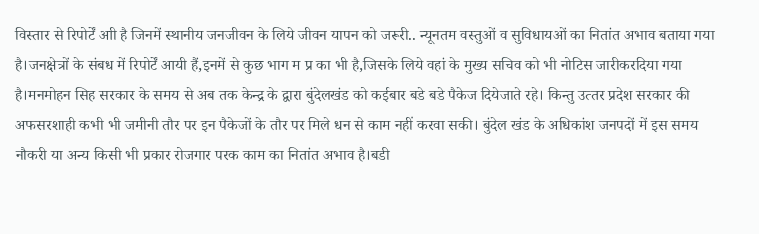विस्‍तार से रिपोर्टें आी है जिनमें स्‍थानीय जनजीवन के लिये जीवन यापन को जरूरी.. न्‍यूनतम वस्‍तुओं व सुविधायओं का नितांत अभाव बताया गया है।जनक्षेत्रों के संबध में रिपोर्टें आयी हैं,इनमें से कुछ भाग म प्र का भी है,जिसके लिये वहां के मुख्‍य सचिव को भी नोटिस जारीकरदिया गया है।मनमोहन सिह सरकार के समय से अब तक केन्‍द्र के द्वारा बुंदेलखंड को कईबार बडे बडे पैकेज दियेजाते रहे। किन्‍तु उत्‍तर प्रदेश सरकार की अफसरशाही कभी भी जमीनी तौर पर इन पैकेजों के तौर पर मिले धन से काम नहीं करवा सकी। बुंदेल खंड के अधिकांश जनपदों में इस समय नौकरी या अन्‍य किसी भी प्रकार रोजगार परक काम का नितांत अभाव है।बडी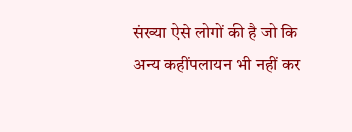संख्‍या ऐसे लोगों की है जो कि अन्‍य कहींपलायन भी नहीं कर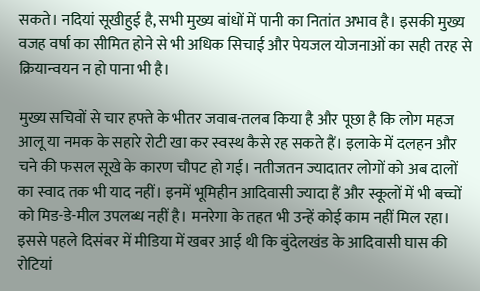सकते। नदियां सूखीहुई है, सभी मुख्‍य बांधों में पानी का नितांत अभाव है। इसकी मुख्‍य वजह वर्षा का सीमित होने से भी अधिक सिचाई और पेयजल योजनाओं का सही तरह से क्रियान्‍वयन न हो पाना भी है।

मुख्य सचिवों से चार हफ्ते के भीतर जवाब-तलब किया है और पूछा है कि लोग महज आलू या नमक के सहारे रोटी खा कर स्वस्थ कैसे रह सकते हैं। इलाके में दलहन और चने की फसल सूखे के कारण चौपट हो गई। नतीजतन ज्यादातर लोगों को अब दालों का स्वाद तक भी याद नहीं। इनमें भूमिहीन आदिवासी ज्यादा हैं और स्कूलों में भी बच्चों को मिड-डे-मील उपलब्ध नहीं है। मनरेगा के तहत भी उन्हें कोई काम नहीं मिल रहा। इससे पहले दिसंबर में मीडिया में खबर आई थी कि बुंदेलखंड के आदिवासी घास की रोटियां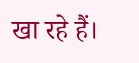खा रहे हैं।